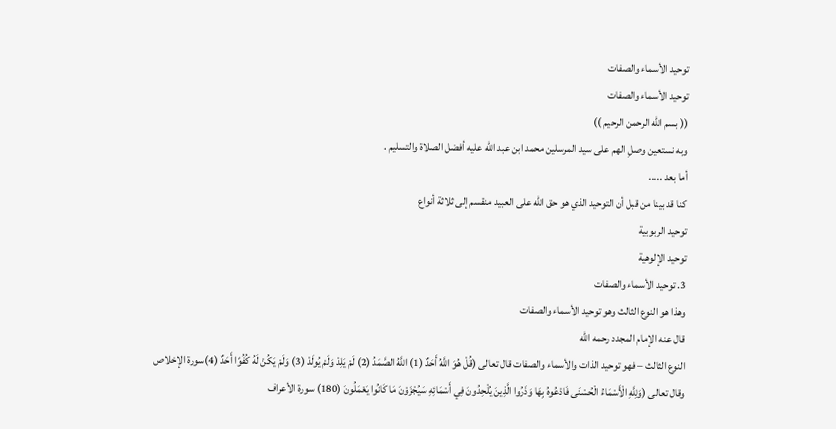توحيد الأسماء والصفات
توحيد الأسماء والصفات
(( بسم الله الرحمن الرحيم ))
وبه نستعين وصلِ الهم على سيد المرسلين محمد ابن عبد الله عليه أفضل الصلاة والتسليم .
أما بعد .....
كنا قد بينا من قبل أن التوحيد الذي هو حق الله على العبيد منقسم إلى ثلاثة أنواع
توحيد الربوبية
توحيد الإلوهية
3. توحيد الأسماء والصفات
وهذا هو النوع الثالث وهو توحيد الأسماء والصفات
قال عنه الإمام المجدد رحمه الله
النوع الثالث – فهو توحيد الذات والأسماء والصفات قال تعالى (قُلْ هُوَ اللَّهُ أَحَدٌ (1) اللَّهُ الصَّمَدُ (2) لَمْ يَلِدْ وَلَمْ يُولَدْ (3) وَلَمْ يَكُنْ لَهُ كُفُوًا أَحَدٌ (4)سورة الإخلاص
وقال تعالى (وَلِلَّهِ الْأَسْمَاءُ الْحُسْنَى فَادْعُوهُ بِهَا وَذَرُوا الَّذِينَ يُلْحِدُونَ فِي أَسْمَائِهِ سَيُجْزَوْنَ مَا كَانُوا يَعْمَلُونَ (180) سورة الأعراف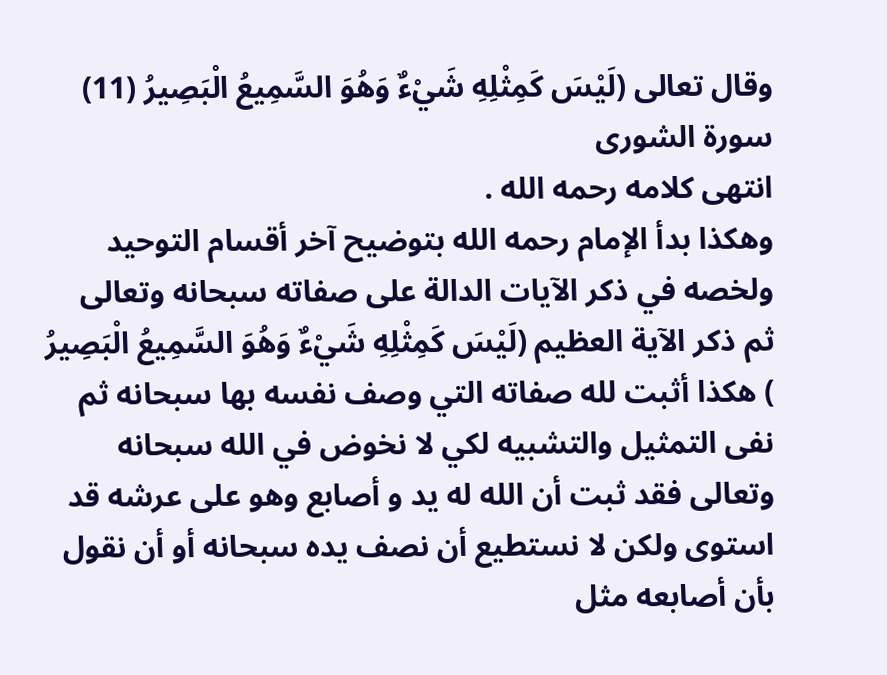وقال تعالى (لَيْسَ كَمِثْلِهِ شَيْءٌ وَهُوَ السَّمِيعُ الْبَصِيرُ (11) سورة الشورى
انتهى كلامه رحمه الله .
وهكذا بدأ الإمام رحمه الله بتوضيح آخر أقسام التوحيد ولخصه في ذكر الآيات الدالة على صفاته سبحانه وتعالى ثم ذكر الآية العظيم (لَيْسَ كَمِثْلِهِ شَيْءٌ وَهُوَ السَّمِيعُ الْبَصِيرُ ) هكذا أثبت لله صفاته التي وصف نفسه بها سبحانه ثم نفى التمثيل والتشبيه لكي لا نخوض في الله سبحانه وتعالى فقد ثبت أن الله له يد و أصابع وهو على عرشه قد استوى ولكن لا نستطيع أن نصف يده سبحانه أو أن نقول بأن أصابعه مثل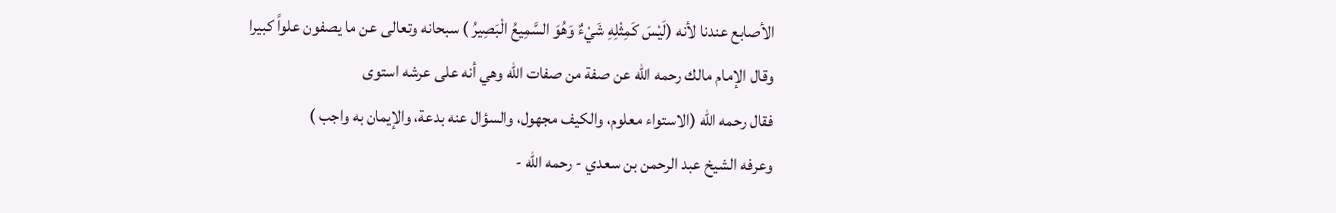الأصابع عندنا لأنه (لَيْسَ كَمِثْلِهِ شَيْءٌ وَهُوَ السَّمِيعُ الْبَصِيرُ ) سبحانه وتعالى عن ما يصفون علواً كبيرا
وقال الإمام مالك رحمه الله عن صفة من صفات الله وهي أنه على عرشه استوى
فقال رحمه الله (الاستواء معلوم، والكيف مجهول، والسؤال عنه بدعة، والإيمان به واجب )
وعرفه الشيخ عبد الرحمن بن سعدي - رحمه الله -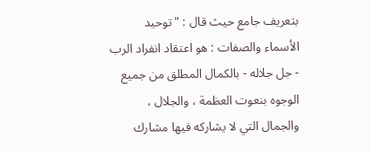بتعريف جامع حيث قال : " توحيد الأسماء والصفات : هو اعتقاد انفراد الرب - جل جلاله - بالكمال المطلق من جميع الوجوه بنعوت العظمة ، والجلال ، والجمال التي لا يشاركه فيها مشارك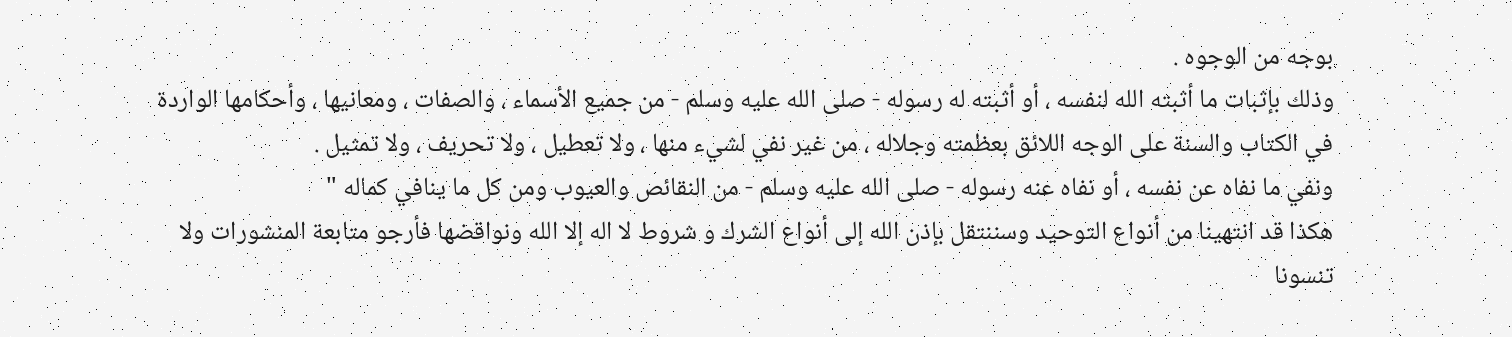بوجه من الوجوه .
وذلك بإثبات ما أثبته الله لنفسه ، أو أثبته له رسوله - صلى الله عليه وسلم - من جميع الأسماء ، والصفات ، ومعانيها ، وأحكامها الواردة في الكتاب والسنة على الوجه اللائق بعظمته وجلاله ، من غير نفي لشيء منها ، ولا تعطيل ، ولا تحريف ، ولا تمثيل .
ونفي ما نفاه عن نفسه ، أو نفاه عنه رسوله - صلى الله عليه وسلم - من النقائص والعيوب ومن كل ما ينافي كماله "
هكذا قد انتهينا من أنواع التوحيد وسننتقل بإذن الله إلى أنواع الشرك و شروط لا اله إلا الله ونواقضها فأرجو متابعة المنشورات ولا تنسونا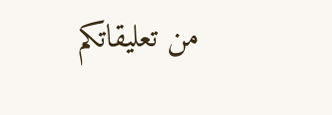من تعليقاتكم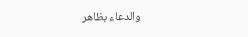والدعاء بظاهر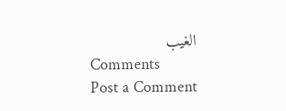الغيب
Comments
Post a Comment